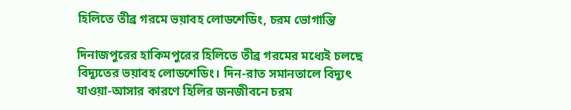হিলিতে তীব্র গরমে ভয়াবহ লোডশেডিং, চরম ভোগান্তি

দিনাজপুরের হাকিমপুরের হিলিতে তীব্র গরমের মধ্যেই চলছে বিদ্যুতের ভয়াবহ লোডশেডিং। দিন-রাত সমানতালে বিদ্যুৎ যাওয়া-আসার কারণে হিলির জনজীবনে চরম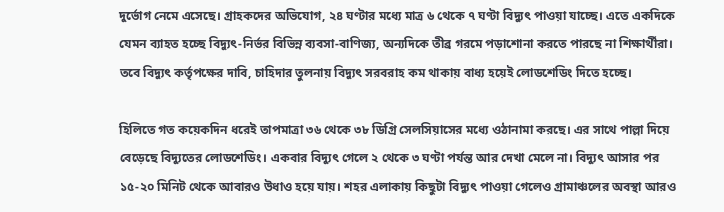দুর্ভোগ নেমে এসেছে। গ্রাহকদের অভিযোগ, ২৪ ঘণ্টার মধ্যে মাত্র ৬ থেকে ৭ ঘণ্টা বিদ্যুৎ পাওয়া যাচ্ছে। এতে একদিকে যেমন ব্যাহত হচ্ছে বিদ্যুৎ-নির্ভর বিভিন্ন ব্যবসা-বাণিজ্য, অন্যদিকে তীব্র গরমে পড়াশোনা করতে পারছে না শিক্ষার্থীরা। তবে বিদ্যুৎ কর্তৃপক্ষের দাবি, চাহিদার তুলনায় বিদ্যুৎ সরবরাহ কম থাকায় বাধ্য হয়েই লোডশেডিং দিতে হচ্ছে।

হিলিতে গত কয়েকদিন ধরেই তাপমাত্রা ৩৬ থেকে ৩৮ ডিগ্রি সেলসিয়াসের মধ্যে ওঠানামা করছে। এর সাথে পাল্লা দিয়ে বেড়েছে বিদ্যুতের লোডশেডিং। একবার বিদ্যুৎ গেলে ২ থেকে ৩ ঘণ্টা পর্যন্ত আর দেখা মেলে না। বিদ্যুৎ আসার পর ১৫-২০ মিনিট থেকে আবারও উধাও হয়ে যায়। শহর এলাকায় কিছুটা বিদ্যুৎ পাওয়া গেলেও গ্রামাঞ্চলের অবস্থা আরও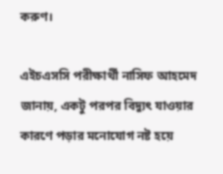করুণ।

এইচএসসি পরীক্ষার্থী নাসিফ আহমেদ জানায়, একটু পরপর বিদ্যুৎ যাওয়ার কারণে পড়ার মনোযোগ নষ্ট হয়ে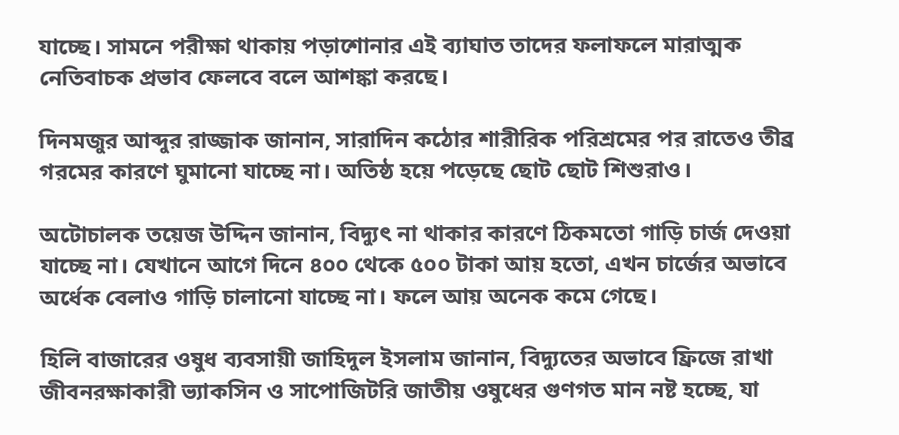যাচ্ছে। সামনে পরীক্ষা থাকায় পড়াশোনার এই ব্যাঘাত তাদের ফলাফলে মারাত্মক নেতিবাচক প্রভাব ফেলবে বলে আশঙ্কা করছে।

দিনমজুর আব্দুর রাজ্জাক জানান, সারাদিন কঠোর শারীরিক পরিশ্রমের পর রাতেও তীব্র গরমের কারণে ঘুমানো যাচ্ছে না। অতিষ্ঠ হয়ে পড়েছে ছোট ছোট শিশুরাও।

অটোচালক তয়েজ উদ্দিন জানান, বিদ্যুৎ না থাকার কারণে ঠিকমতো গাড়ি চার্জ দেওয়া যাচ্ছে না। যেখানে আগে দিনে ৪০০ থেকে ৫০০ টাকা আয় হতো, এখন চার্জের অভাবে অর্ধেক বেলাও গাড়ি চালানো যাচ্ছে না। ফলে আয় অনেক কমে গেছে।

হিলি বাজারের ওষুধ ব্যবসায়ী জাহিদুল ইসলাম জানান, বিদ্যুতের অভাবে ফ্রিজে রাখা জীবনরক্ষাকারী ভ্যাকসিন ও সাপোজিটরি জাতীয় ওষুধের গুণগত মান নষ্ট হচ্ছে, যা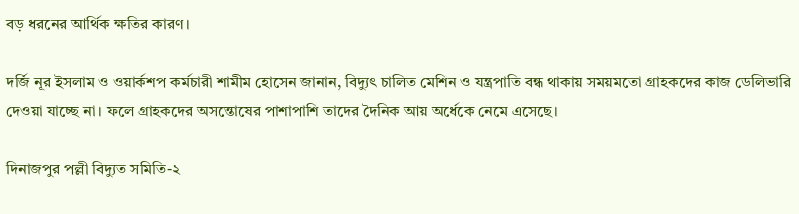বড় ধরনের আর্থিক ক্ষতির কারণ।

দর্জি নূর ইসলাম ও ওয়ার্কশপ কর্মচারী শামীম হোসেন জানান, বিদ্যুৎ চালিত মেশিন ও যন্ত্রপাতি বন্ধ থাকায় সময়মতো গ্রাহকদের কাজ ডেলিভারি দেওয়া যাচ্ছে না। ফলে গ্রাহকদের অসন্তোষের পাশাপাশি তাদের দৈনিক আয় অর্ধেকে নেমে এসেছে।

দিনাজপুর পল্লী বিদ্যুত সমিতি-২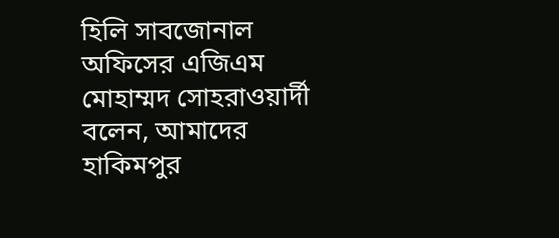হিলি সাবজোনাল অফিসের এজিএম মোহাম্মদ সোহরাওয়ার্দী বলেন, আমাদের হাকিমপুর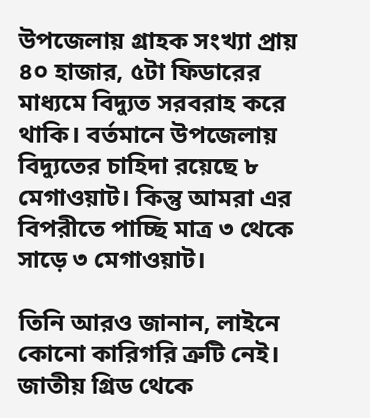উপজেলায় গ্রাহক সংখ্যা প্রায় ৪০ হাজার, ৫টা ফিডারের মাধ্যমে বিদ্যুত সরবরাহ করে থাকি। বর্তমানে উপজেলায় বিদ্যুতের চাহিদা রয়েছে ৮ মেগাওয়াট। কিন্তু আমরা এর বিপরীতে পাচ্ছি মাত্র ৩ থেকে সাড়ে ৩ মেগাওয়াট।

তিনি আরও জানান, লাইনে কোনো কারিগরি ত্রুটি নেই। জাতীয় গ্রিড থেকে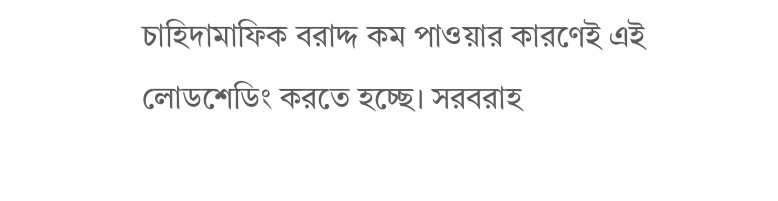চাহিদামাফিক বরাদ্দ কম পাওয়ার কারণেই এই লোডশেডিং করতে হচ্ছে। সরবরাহ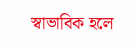স্বাভাবিক হলে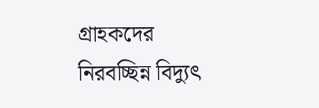গ্রাহকদের নিরবচ্ছিন্ন বিদ্যুৎ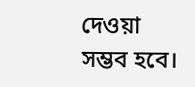দেওয়া সম্ভব হবে।